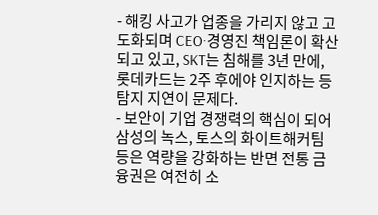- 해킹 사고가 업종을 가리지 않고 고도화되며 CEO·경영진 책임론이 확산되고 있고, SKT는 침해를 3년 만에, 롯데카드는 2주 후에야 인지하는 등 탐지 지연이 문제다.
- 보안이 기업 경쟁력의 핵심이 되어 삼성의 녹스, 토스의 화이트해커팀 등은 역량을 강화하는 반면 전통 금융권은 여전히 소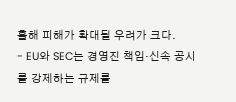홀해 피해가 확대될 우려가 크다.
- EU와 SEC는 경영진 책임·신속 공시를 강제하는 규제를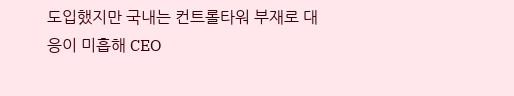도입했지만 국내는 컨트롤타워 부재로 대응이 미흡해 CEO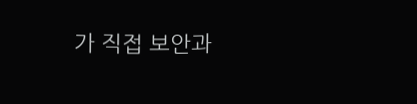가 직접 보안과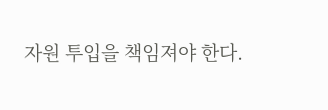자원 투입을 책임져야 한다.